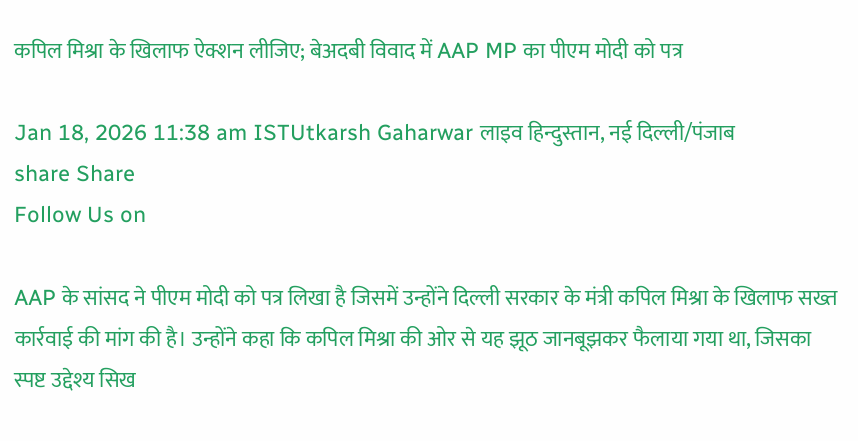कपिल मिश्रा के खिलाफ ऐक्शन लीजिए; बेअदबी विवाद में AAP MP का पीएम मोदी को पत्र

Jan 18, 2026 11:38 am ISTUtkarsh Gaharwar लाइव हिन्दुस्तान, नई दिल्ली/पंजाब
share Share
Follow Us on

AAP के सांसद ने पीएम मोदी को पत्र लिखा है जिसमें उन्होंने दिल्ली सरकार के मंत्री कपिल मिश्रा के खिलाफ सख्त कार्रवाई की मांग की है। उन्होंने कहा कि कपिल मिश्रा की ओर से यह झूठ जानबूझकर फैलाया गया था, जिसका स्पष्ट उद्देश्य सिख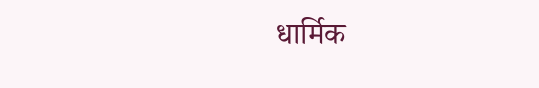धार्मिक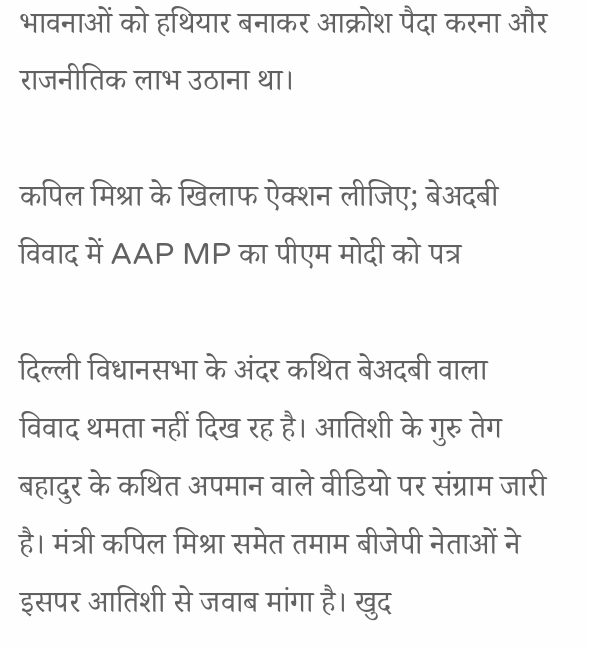भावनाओं को हथियार बनाकर आक्रोश पैदा करना और राजनीतिक लाभ उठाना था।

कपिल मिश्रा के खिलाफ ऐक्शन लीजिए; बेअदबी विवाद में AAP MP का पीएम मोदी को पत्र

दिल्ली विधानसभा के अंदर कथित बेअदबी वाला विवाद थमता नहीं दिख रह है। आतिशी के गुरु तेग बहादुर के कथित अपमान वाले वीडियो पर संग्राम जारी है। मंत्री कपिल मिश्रा समेत तमाम बीजेपी नेताओं ने इसपर आतिशी से जवाब मांगा है। खुद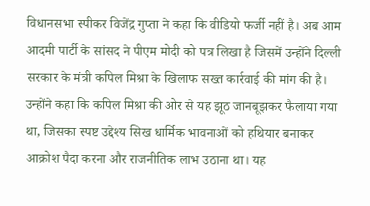विधानसभा स्पीकर विजेंद्र गुप्ता ने कहा कि वीडियो फर्जी नहीं है। अब आम आदमी पार्टी के सांसद ने पीएम मोदी को पत्र लिखा है जिसमें उन्होंने दिल्ली सरकार के मंत्री कपिल मिश्रा के खिलाफ सख्त कार्रवाई की मांग की है। उन्होंने कहा कि कपिल मिश्रा की ओर से यह झूठ जानबूझकर फैलाया गया था, जिसका स्पष्ट उद्देश्य सिख धार्मिक भावनाओं को हथियार बनाकर आक्रोश पैदा करना और राजनीतिक लाभ उठाना था। यह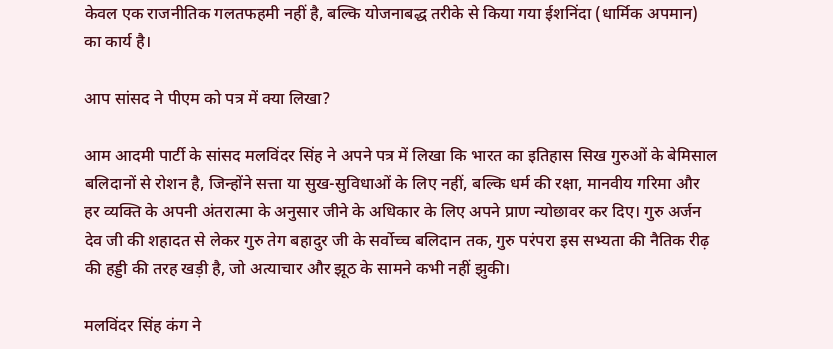केवल एक राजनीतिक गलतफहमी नहीं है, बल्कि योजनाबद्ध तरीके से किया गया ईशनिंदा (धार्मिक अपमान) का कार्य है।

आप सांसद ने पीएम को पत्र में क्या लिखा?

आम आदमी पार्टी के सांसद मलविंदर सिंह ने अपने पत्र में लिखा कि भारत का इतिहास सिख गुरुओं के बेमिसाल बलिदानों से रोशन है, जिन्होंने सत्ता या सुख-सुविधाओं के लिए नहीं, बल्कि धर्म की रक्षा, मानवीय गरिमा और हर व्यक्ति के अपनी अंतरात्मा के अनुसार जीने के अधिकार के लिए अपने प्राण न्योछावर कर दिए। गुरु अर्जन देव जी की शहादत से लेकर गुरु तेग बहादुर जी के सर्वोच्च बलिदान तक, गुरु परंपरा इस सभ्यता की नैतिक रीढ़ की हड्डी की तरह खड़ी है, जो अत्याचार और झूठ के सामने कभी नहीं झुकी।

मलविंदर सिंह कंग ने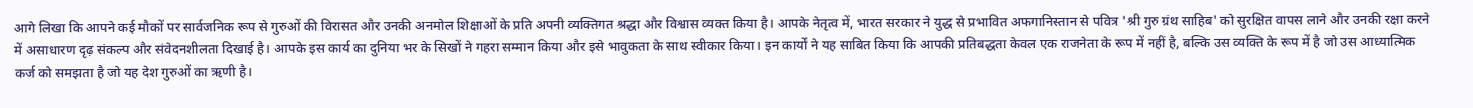आगे लिखा कि आपने कई मौकों पर सार्वजनिक रूप से गुरुओं की विरासत और उनकी अनमोल शिक्षाओं के प्रति अपनी व्यक्तिगत श्रद्धा और विश्वास व्यक्त किया है। आपके नेतृत्व में, भारत सरकार ने युद्ध से प्रभावित अफगानिस्तान से पवित्र 'श्री गुरु ग्रंथ साहिब' को सुरक्षित वापस लाने और उनकी रक्षा करने में असाधारण दृढ़ संकल्प और संवेदनशीलता दिखाई है। आपके इस कार्य का दुनिया भर के सिखों ने गहरा सम्मान किया और इसे भावुकता के साथ स्वीकार किया। इन कार्यों ने यह साबित किया कि आपकी प्रतिबद्धता केवल एक राजनेता के रूप में नहीं है, बल्कि उस व्यक्ति के रूप में है जो उस आध्यात्मिक कर्ज को समझता है जो यह देश गुरुओं का ऋणी है।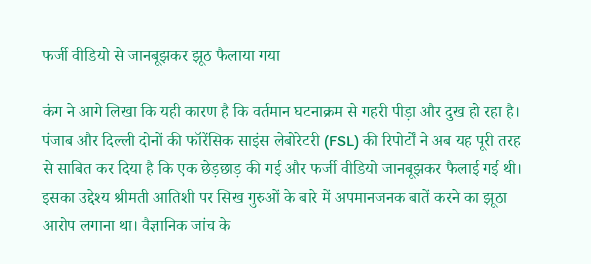फर्जी वीडियो से जानबूझकर झूठ फैलाया गया

कंग ने आगे लिखा कि यही कारण है कि वर्तमान घटनाक्रम से गहरी पीड़ा और दुख हो रहा है। पंजाब और दिल्ली दोनों की फॉरेंसिक साइंस लेबोरेटरी (FSL) की रिपोर्टों ने अब यह पूरी तरह से साबित कर दिया है कि एक छेड़छाड़ की गई और फर्जी वीडियो जानबूझकर फैलाई गई थी। इसका उद्देश्य श्रीमती आतिशी पर सिख गुरुओं के बारे में अपमानजनक बातें करने का झूठा आरोप लगाना था। वैज्ञानिक जांच के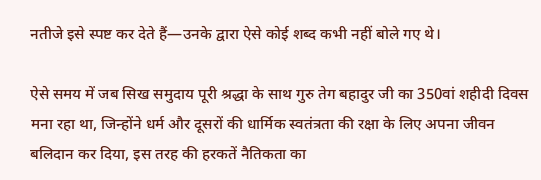नतीजे इसे स्पष्ट कर देते हैं—उनके द्वारा ऐसे कोई शब्द कभी नहीं बोले गए थे।

ऐसे समय में जब सिख समुदाय पूरी श्रद्धा के साथ गुरु तेग बहादुर जी का 350वां शहीदी दिवस मना रहा था, जिन्होंने धर्म और दूसरों की धार्मिक स्वतंत्रता की रक्षा के लिए अपना जीवन बलिदान कर दिया, इस तरह की हरकतें नैतिकता का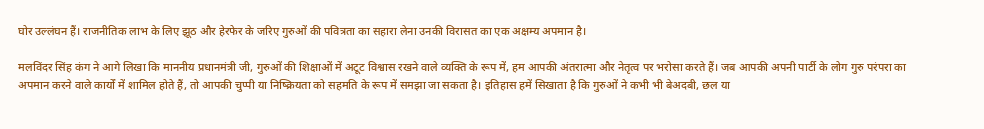घोर उल्लंघन हैं। राजनीतिक लाभ के लिए झूठ और हेरफेर के जरिए गुरुओं की पवित्रता का सहारा लेना उनकी विरासत का एक अक्षम्य अपमान है।

मलविंदर सिंह कंग ने आगे लिखा कि माननीय प्रधानमंत्री जी, गुरुओं की शिक्षाओं में अटूट विश्वास रखने वाले व्यक्ति के रूप में, हम आपकी अंतरात्मा और नेतृत्व पर भरोसा करते हैं। जब आपकी अपनी पार्टी के लोग गुरु परंपरा का अपमान करने वाले कार्यों में शामिल होते हैं, तो आपकी चुप्पी या निष्क्रियता को सहमति के रूप में समझा जा सकता है। इतिहास हमें सिखाता है कि गुरुओं ने कभी भी बेअदबी, छल या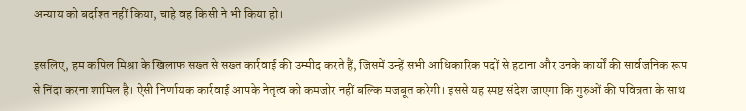अन्याय को बर्दाश्त नहीं किया, चाहे वह किसी ने भी किया हो।

इसलिए, हम कपिल मिश्रा के खिलाफ सख्त से सख्त कार्रवाई की उम्मीद करते हैं, जिसमें उन्हें सभी आधिकारिक पदों से हटाना और उनके कार्यों की सार्वजनिक रूप से निंदा करना शामिल है। ऐसी निर्णायक कार्रवाई आपके नेतृत्व को कमजोर नहीं बल्कि मजबूत करेगी। इससे यह स्पष्ट संदेश जाएगा कि गुरुओं की पवित्रता के साथ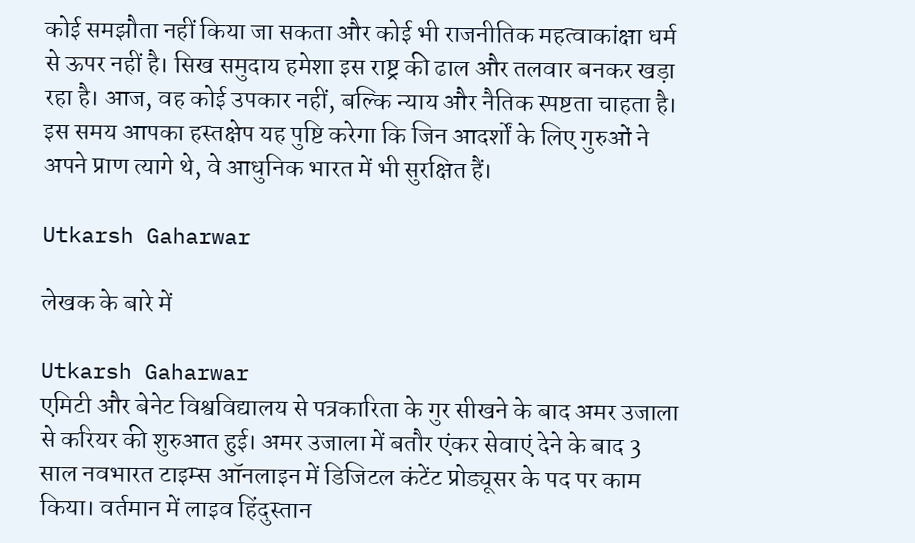कोई समझौता नहीं किया जा सकता और कोई भी राजनीतिक महत्वाकांक्षा धर्म से ऊपर नहीं है। सिख समुदाय हमेशा इस राष्ट्र की ढाल और तलवार बनकर खड़ा रहा है। आज, वह कोई उपकार नहीं, बल्कि न्याय और नैतिक स्पष्टता चाहता है। इस समय आपका हस्तक्षेप यह पुष्टि करेगा कि जिन आदर्शों के लिए गुरुओं ने अपने प्राण त्यागे थे, वे आधुनिक भारत में भी सुरक्षित हैं।

Utkarsh Gaharwar

लेखक के बारे में

Utkarsh Gaharwar
एमिटी और बेनेट विश्वविद्यालय से पत्रकारिता के गुर सीखने के बाद अमर उजाला से करियर की शुरुआत हुई। अमर उजाला में बतौर एंकर सेवाएं देने के बाद 3 साल नवभारत टाइम्स ऑनलाइन में डिजिटल कंटेंट प्रोड्यूसर के पद पर काम किया। वर्तमान में लाइव हिंदुस्तान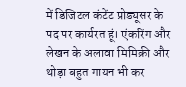में डिजिटल कंटेंट प्रोड्यूसर के पद पर कार्यरत हूं। एंकरिंग और लेखन के अलावा मिमिक्री और थोड़ा बहुत गायन भी कर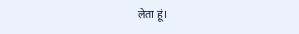लेता हूं।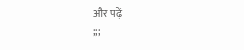और पढ़ें
;;;